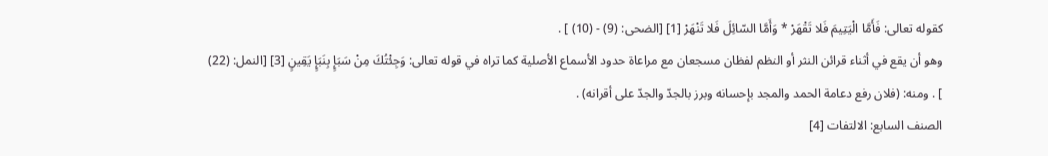كقوله تعالى: فَأَمَّا الْيَتِيمَ فَلا تَقْهَرْ * وَأَمَّا السّائِلَ فَلا تَنْهَرْ [1] [الضحى: (9) - (10) ] .
وهو أن يقع في أثناء قرائن النثر أو النظم لفظان مسجعان مع مراعاة حدود الأسماع الأصلية كما تراه في قوله تعالى: وَجِئْتُكَ مِنْ سَبَإٍ بِنَبَإٍ يَقِينٍ [3] [النمل: (22) ] . ومنه: (فلان رفع دعامة الحمد والمجد بإحسانه وبرز بالجدّ والجدّ على أقرانه) .
الصنف السابع: الالتفات [4]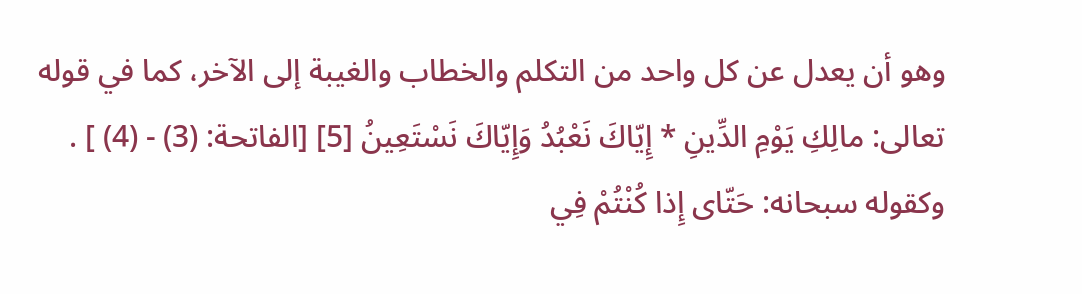وهو أن يعدل عن كل واحد من التكلم والخطاب والغيبة إلى الآخر، كما في قوله تعالى: مالِكِ يَوْمِ الدِّينِ * إِيّاكَ نَعْبُدُ وَإِيّاكَ نَسْتَعِينُ [5] [الفاتحة: (3) - (4) ] . وكقوله سبحانه: حَتّاى إِذا كُنْتُمْ فِي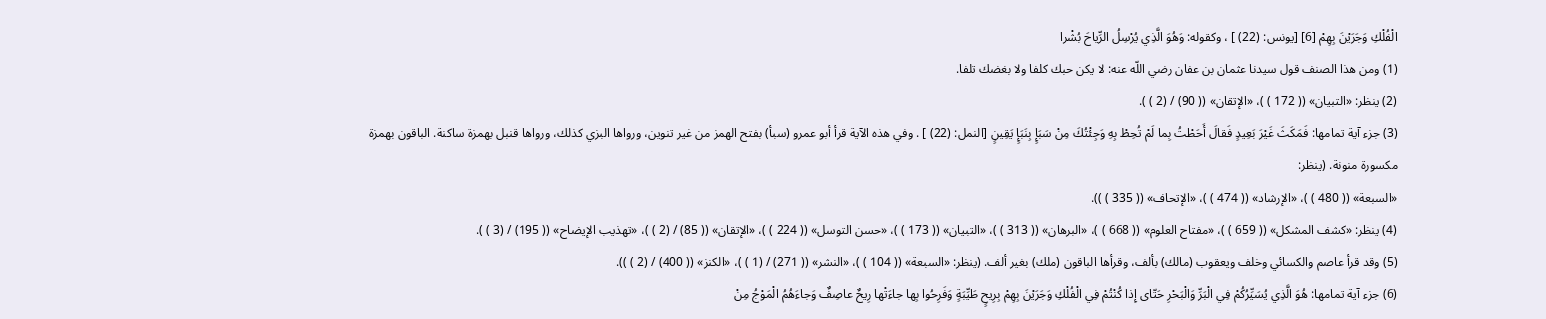الْفُلْكِ وَجَرَيْنَ بِهِمْ [6] [يونس: (22) ] ، وكقوله: وَهُوَ الَّذِي يُرْسِلُ الرِّياحَ بُشْرا
(1) ومن هذا الصنف قول سيدنا عثمان بن عفان رضي اللّه عنه: لا يكن حبك كلفا ولا بغضك تلفا.
(2) ينظر: «التبيان» (( 172 ) )، «الإتقان» (( 90) / (2 ) ).
(3) جزء آية تمامها: فَمَكَثَ غَيْرَ بَعِيدٍ فَقالَ أَحَطْتُ بِما لَمْ تُحِطْ بِهِ وَجِئْتُكَ مِنْ سَبَإٍ بِنَبَإٍ يَقِينٍ [النمل: (22) ] . وفي هذه الآية قرأ أبو عمرو (سبأ) بفتح الهمز من غير تنوين، ورواها البزي كذلك، ورواها قنبل بهمزة ساكنة. الباقون بهمزة مكسورة منونة. (ينظر:
«السبعة» (( 480 ) )، «الإرشاد» (( 474 ) )، «الإتحاف» (( 335 ) )).
(4) ينظر: «كشف المشكل» (( 659 ) )، «مفتاح العلوم» (( 668 ) )، «البرهان» (( 313 ) )، «التبيان» (( 173 ) )، «حسن التوسل» (( 224 ) )، «الإتقان» (( 85) / (2 ) )، «تهذيب الإيضاح» (( 195) / (3 ) ).
(5) وقد قرأ عاصم والكسائي وخلف ويعقوب (مالك) بألف، وقرأها الباقون (ملك) بغير ألف. (ينظر: «السبعة» (( 104 ) )، «النشر» (( 271) / (1 ) )، «الكنز» (( 400) / (2 ) )).
(6) جزء آية تمامها: هُوَ الَّذِي يُسَيِّرُكُمْ فِي الْبَرِّ وَالْبَحْرِ حَتّاى إِذا كُنْتُمْ فِي الْفُلْكِ وَجَرَيْنَ بِهِمْ بِرِيحٍ طَيِّبَةٍ وَفَرِحُوا بِها جاءَتْها رِيحٌ عاصِفٌ وَجاءَهُمُ الْمَوْجُ مِنْ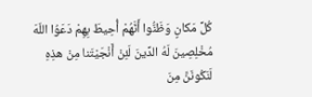كُلِّ مَكانٍ وَظَنُّوا أَنَّهُمْ أُحِيطَ بِهِمْ دَعَوُا اللّهَ مُخْلِصِينَ لَهُ الدِّينَ لَئِنْ أَنْجَيْتَنا مِنْ هذِهِ لَنَكُونَنَّ مِنَ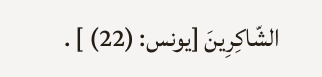الشّاكِرِينَ [يونس: (22) ] .